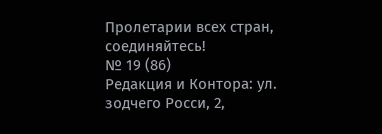Пролетарии всех стран, соединяйтесь!
№ 19 (86)
Редакция и Контора: ул. зодчего Росси, 2,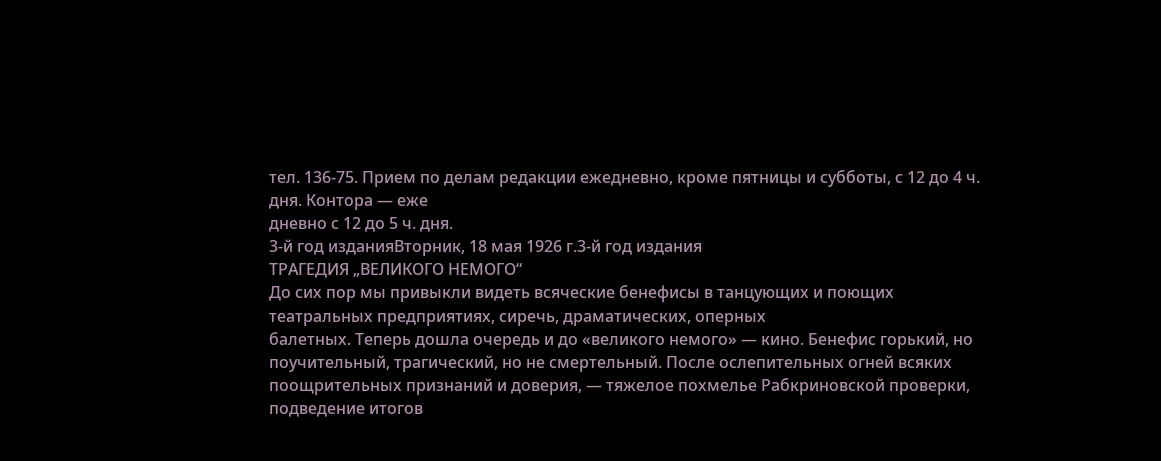тел. 136-75. Прием по делам редакции ежедневно, кроме пятницы и субботы, с 12 до 4 ч. дня. Контора — еже
дневно с 12 до 5 ч. дня.
3-й год изданияВторник, 18 мая 1926 г.3-й год издания
ТРАГЕДИЯ „ВЕЛИКОГО НЕМОГО“
До сих пор мы привыкли видеть всяческие бенефисы в танцующих и поющих театральных предприятиях, сиречь, драматических, оперных
балетных. Теперь дошла очередь и до «великого немого» — кино. Бенефис горький, но поучительный, трагический, но не смертельный. После ослепительных огней всяких поощрительных признаний и доверия, — тяжелое похмелье Рабкриновской проверки, подведение итогов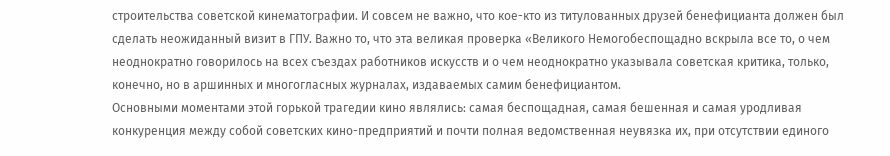строительства советской кинематографии. И совсем не важно, что кое-кто из титулованных друзей бенефицианта должен был сделать неожиданный визит в ГПУ. Важно то, что эта великая проверка «Великого Немогобеспощадно вскрыла все то, о чем неоднократно говорилось на всех съездах работников искусств и о чем неоднократно указывала советская критика, только, конечно, но в аршинных и многогласных журналах, издаваемых самим бенефициантом.
Основными моментами этой горькой трагедии кино являлись: самая беспощадная, самая бешенная и самая уродливая конкуренция между собой советских кино-предприятий и почти полная ведомственная неувязка их, при отсутствии единого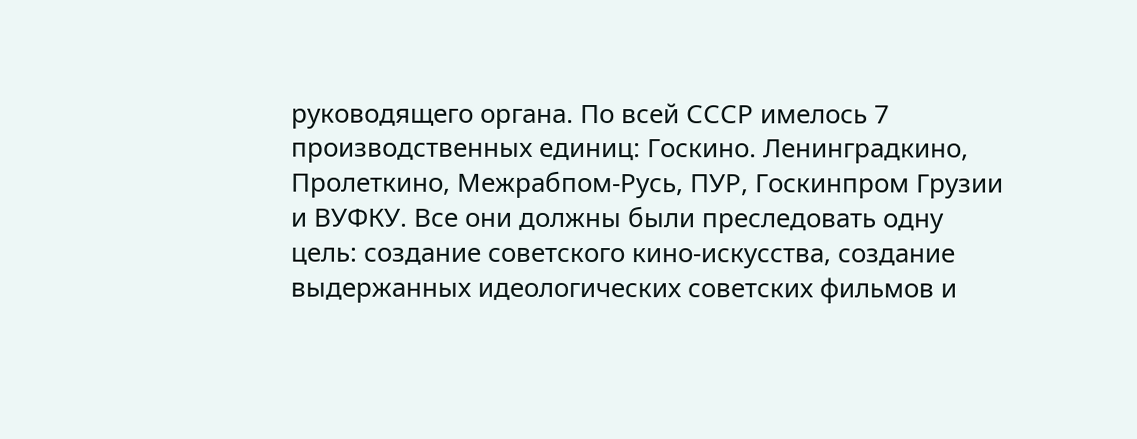руководящего органа. По всей СССР имелось 7 производственных единиц: Госкино. Ленинградкино, Пролеткино, Межрабпом-Русь, ПУР, Госкинпром Грузии и ВУФКУ. Все они должны были преследовать одну цель: создание советского кино-искусства, создание выдержанных идеологических советских фильмов и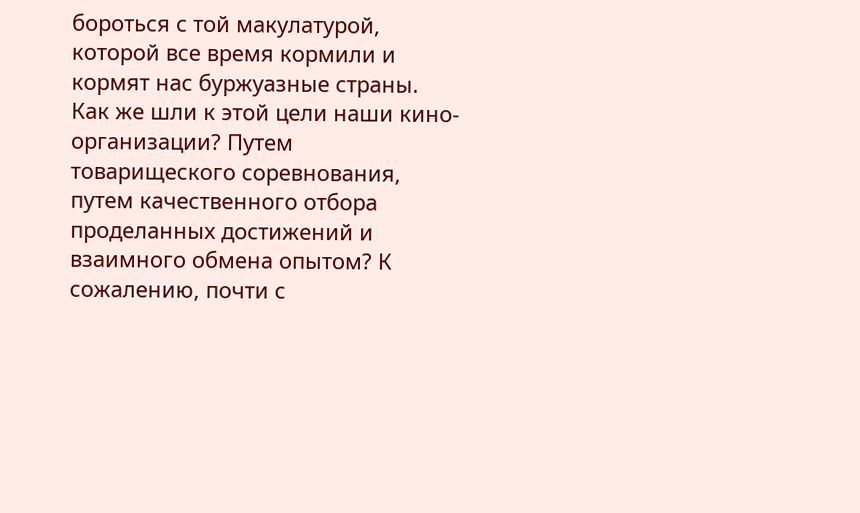бороться с той макулатурой, которой все время кормили и кормят нас буржуазные страны.
Как же шли к этой цели наши кино-организации? Путем товарищеского соревнования, путем качественного отбора проделанных достижений и взаимного обмена опытом? К сожалению, почти с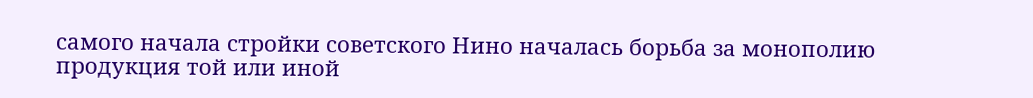самого начала стройки советского Нино началась борьба за монополию продукция той или иной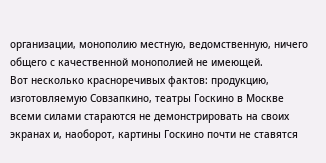организации, монополию местную, ведомственную, ничего общего с качественной монополией не имеющей.
Вот несколько красноречивых фактов: продукцию, изготовляемую Совзапкино, театры Госкино в Москве всеми силами стараются не демонстрировать на своих экранах и, наоборот, картины Госкино почти не ставятся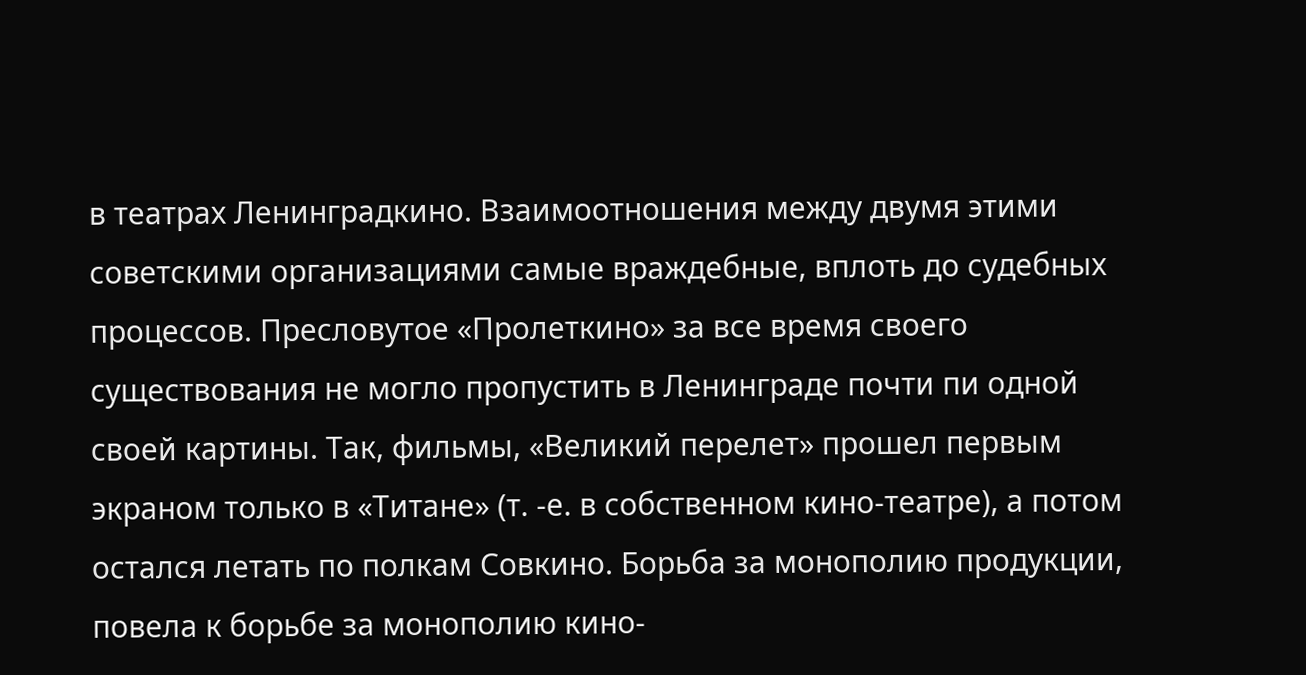в театрах Ленинградкино. Взаимоотношения между двумя этими советскими организациями самые враждебные, вплоть до судебных процессов. Пресловутое «Пролеткино» за все время своего существования не могло пропустить в Ленинграде почти пи одной своей картины. Так, фильмы, «Великий перелет» прошел первым экраном только в «Титане» (т. -е. в собственном кино-театре), а потом остался летать по полкам Совкино. Борьба за монополию продукции, повела к борьбе за монополию кино-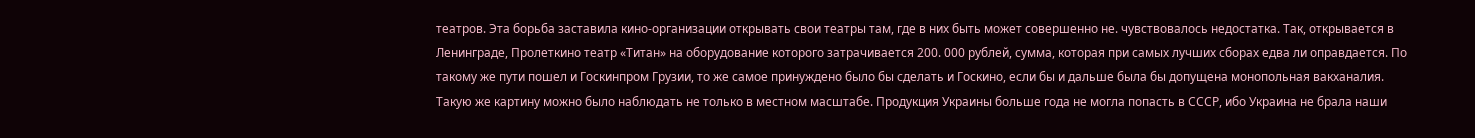театров. Эта борьба заставила кино-организации открывать свои театры там, где в них быть может совершенно не. чувствовалось недостатка. Так, открывается в Ленинграде, Пролеткино театр «Титан» на оборудование которого затрачивается 200. 000 рублей, сумма, которая при самых лучших сборах едва ли оправдается. По такому же пути пошел и Госкинпром Грузии, то же самое принуждено было бы сделать и Госкино, если бы и дальше была бы допущена монопольная вакханалия.
Такую же картину можно было наблюдать не только в местном масштабе. Продукция Украины больше года не могла попасть в СССР, ибо Украина не брала наши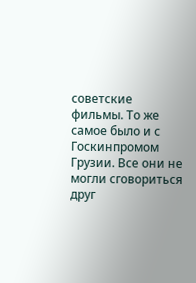советские фильмы. То же самое было и с Госкинпромом Грузии. Все они не могли сговориться друг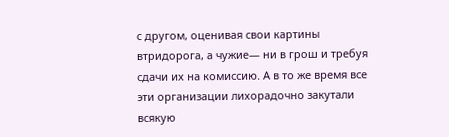с другом, оценивая свои картины втридорога, а чужие— ни в грош и требуя сдачи их на комиссию. А в то же время все эти организации лихорадочно закутали всякую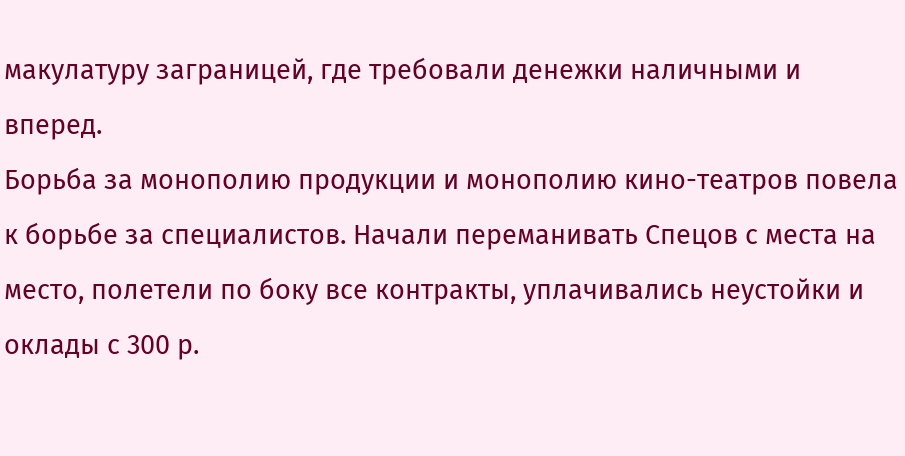макулатуру заграницей, где требовали денежки наличными и вперед.
Борьба за монополию продукции и монополию кино-театров повела к борьбе за специалистов. Начали переманивать Спецов с места на место, полетели по боку все контракты, уплачивались неустойки и оклады с 300 р.